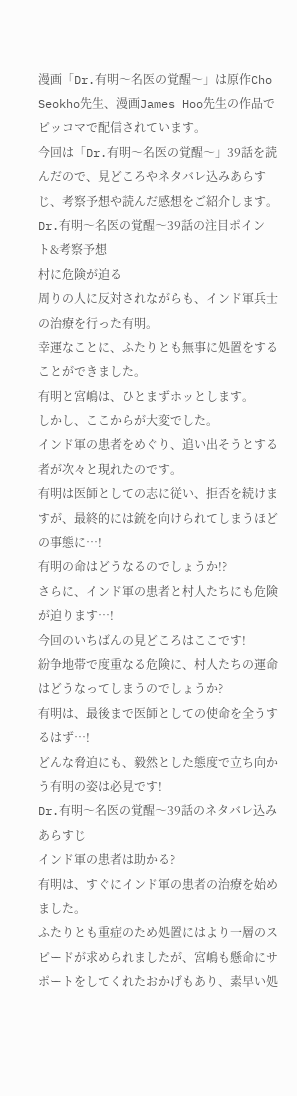漫画「Dr.有明〜名医の覚醒〜」は原作Cho Seokho先生、漫画James Hoo先生の作品でピッコマで配信されています。
今回は「Dr.有明〜名医の覚醒〜」39話を読んだので、見どころやネタバレ込みあらすじ、考察予想や読んだ感想をご紹介します。
Dr.有明〜名医の覚醒〜39話の注目ポイント&考察予想
村に危険が迫る
周りの人に反対されながらも、インド軍兵士の治療を行った有明。
幸運なことに、ふたりとも無事に処置をすることができました。
有明と宮嶋は、ひとまずホッとします。
しかし、ここからが大変でした。
インド軍の患者をめぐり、追い出そうとする者が次々と現れたのです。
有明は医師としての志に従い、拒否を続けますが、最終的には銃を向けられてしまうほどの事態に…!
有明の命はどうなるのでしょうか!?
さらに、インド軍の患者と村人たちにも危険が迫ります…!
今回のいちばんの見どころはここです!
紛争地帯で度重なる危険に、村人たちの運命はどうなってしまうのでしょうか?
有明は、最後まで医師としての使命を全うするはず…!
どんな脅迫にも、毅然とした態度で立ち向かう有明の姿は必見です!
Dr.有明〜名医の覚醒〜39話のネタバレ込みあらすじ
インド軍の患者は助かる?
有明は、すぐにインド軍の患者の治療を始めました。
ふたりとも重症のため処置にはより一層のスピードが求められましたが、宮嶋も懸命にサポートをしてくれたおかげもあり、素早い処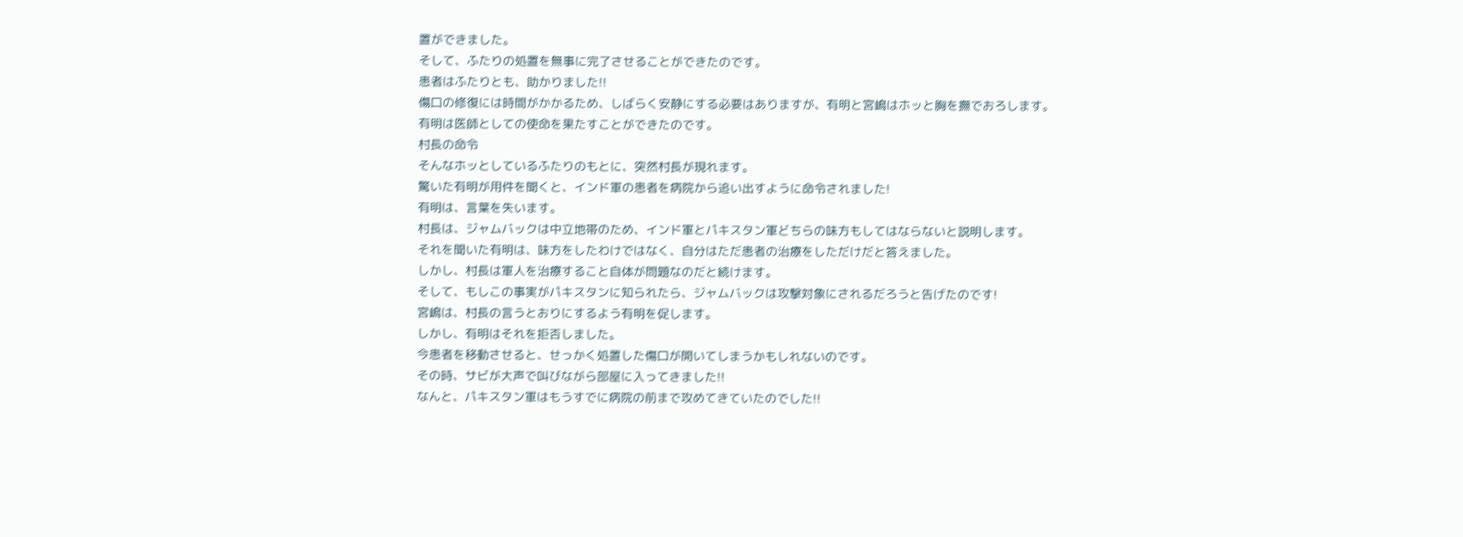置ができました。
そして、ふたりの処置を無事に完了させることができたのです。
患者はふたりとも、助かりました!!
傷口の修復には時間がかかるため、しばらく安静にする必要はありますが、有明と宮嶋はホッと胸を撫でおろします。
有明は医師としての使命を果たすことができたのです。
村長の命令
そんなホッとしているふたりのもとに、突然村長が現れます。
驚いた有明が用件を聞くと、インド軍の患者を病院から追い出すように命令されました!
有明は、言葉を失います。
村長は、ジャムバックは中立地帯のため、インド軍とパキスタン軍どちらの味方もしてはならないと説明します。
それを聞いた有明は、味方をしたわけではなく、自分はただ患者の治療をしただけだと答えました。
しかし、村長は軍人を治療すること自体が問題なのだと続けます。
そして、もしこの事実がパキスタンに知られたら、ジャムバックは攻撃対象にされるだろうと告げたのです!
宮嶋は、村長の言うとおりにするよう有明を促します。
しかし、有明はそれを拒否しました。
今患者を移動させると、せっかく処置した傷口が開いてしまうかもしれないのです。
その時、サビが大声で叫びながら部屋に入ってきました!!
なんと、パキスタン軍はもうすでに病院の前まで攻めてきていたのでした!!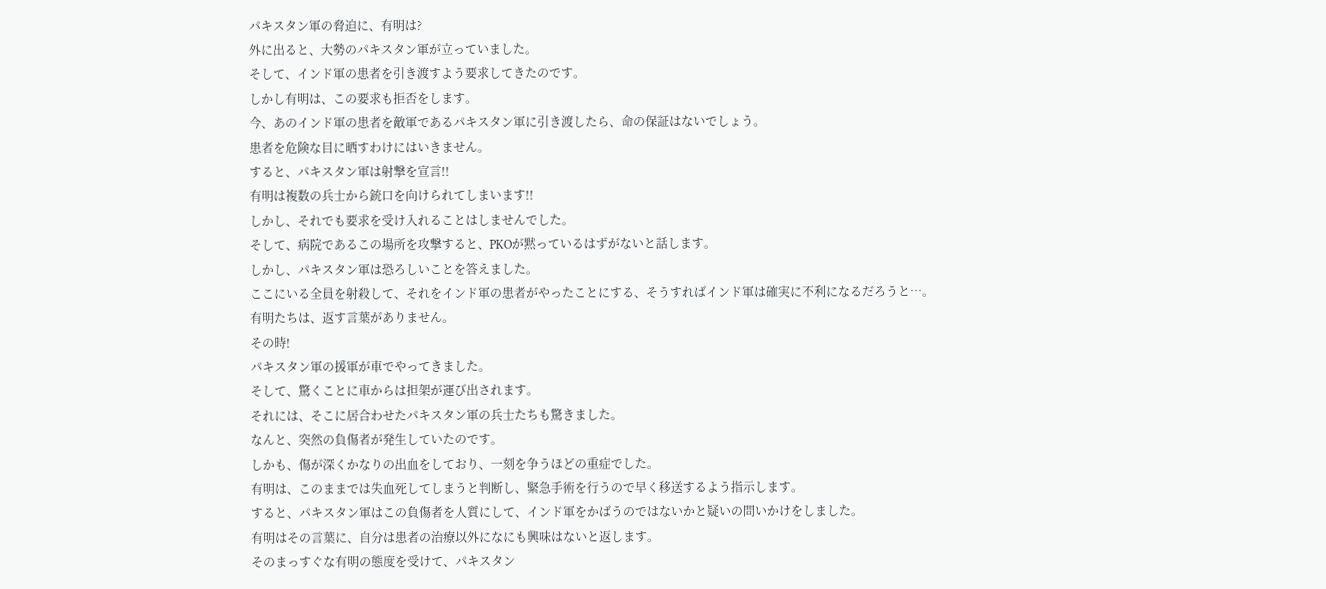パキスタン軍の脅迫に、有明は?
外に出ると、大勢のパキスタン軍が立っていました。
そして、インド軍の患者を引き渡すよう要求してきたのです。
しかし有明は、この要求も拒否をします。
今、あのインド軍の患者を敵軍であるパキスタン軍に引き渡したら、命の保証はないでしょう。
患者を危険な目に晒すわけにはいきません。
すると、パキスタン軍は射撃を宣言!!
有明は複数の兵士から銃口を向けられてしまいます!!
しかし、それでも要求を受け入れることはしませんでした。
そして、病院であるこの場所を攻撃すると、PKOが黙っているはずがないと話します。
しかし、パキスタン軍は恐ろしいことを答えました。
ここにいる全員を射殺して、それをインド軍の患者がやったことにする、そうすればインド軍は確実に不利になるだろうと…。
有明たちは、返す言葉がありません。
その時!
パキスタン軍の援軍が車でやってきました。
そして、驚くことに車からは担架が運び出されます。
それには、そこに居合わせたパキスタン軍の兵士たちも驚きました。
なんと、突然の負傷者が発生していたのです。
しかも、傷が深くかなりの出血をしており、一刻を争うほどの重症でした。
有明は、このままでは失血死してしまうと判断し、緊急手術を行うので早く移送するよう指示します。
すると、パキスタン軍はこの負傷者を人質にして、インド軍をかばうのではないかと疑いの問いかけをしました。
有明はその言葉に、自分は患者の治療以外になにも興味はないと返します。
そのまっすぐな有明の態度を受けて、パキスタン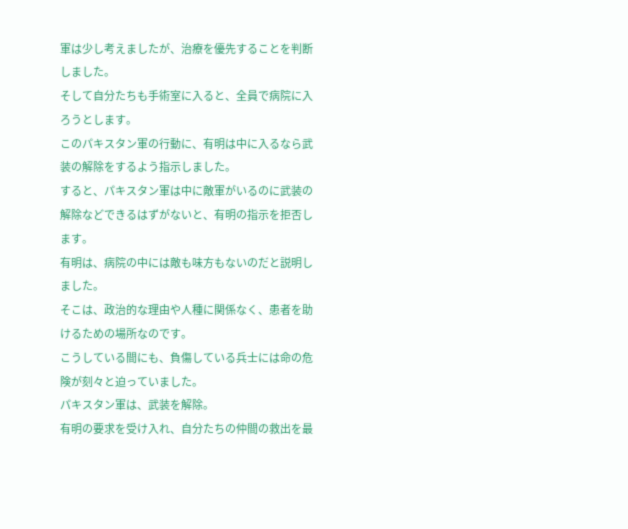軍は少し考えましたが、治療を優先することを判断しました。
そして自分たちも手術室に入ると、全員で病院に入ろうとします。
このパキスタン軍の行動に、有明は中に入るなら武装の解除をするよう指示しました。
すると、パキスタン軍は中に敵軍がいるのに武装の解除などできるはずがないと、有明の指示を拒否します。
有明は、病院の中には敵も味方もないのだと説明しました。
そこは、政治的な理由や人種に関係なく、患者を助けるための場所なのです。
こうしている間にも、負傷している兵士には命の危険が刻々と迫っていました。
パキスタン軍は、武装を解除。
有明の要求を受け入れ、自分たちの仲間の救出を最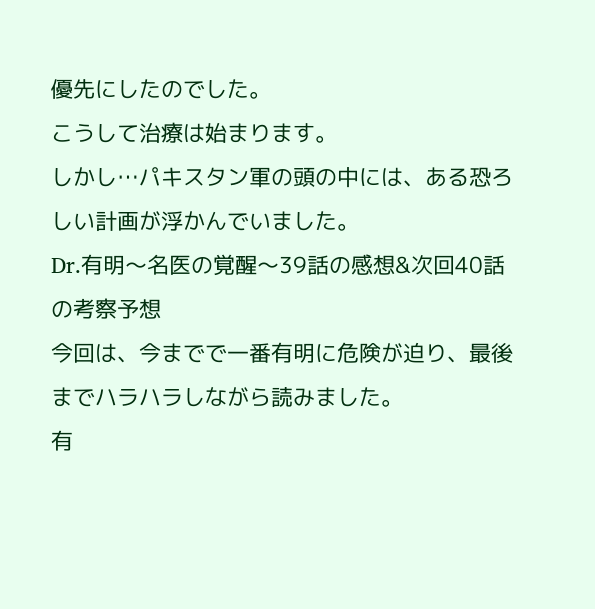優先にしたのでした。
こうして治療は始まります。
しかし…パキスタン軍の頭の中には、ある恐ろしい計画が浮かんでいました。
Dr.有明〜名医の覚醒〜39話の感想&次回40話の考察予想
今回は、今までで一番有明に危険が迫り、最後までハラハラしながら読みました。
有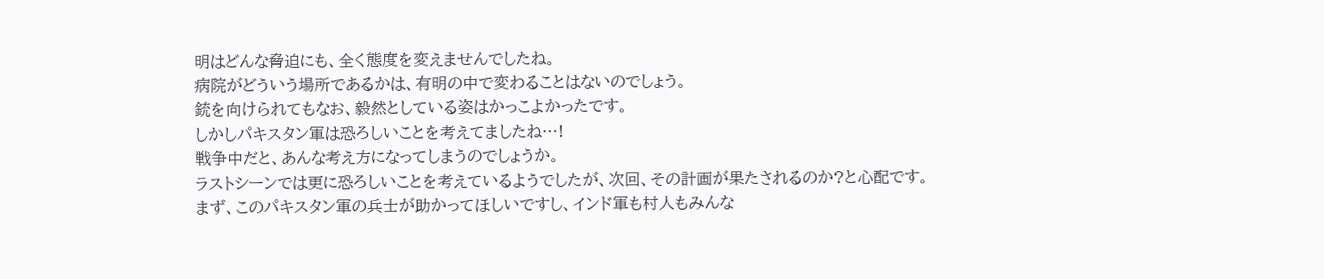明はどんな脅迫にも、全く態度を変えませんでしたね。
病院がどういう場所であるかは、有明の中で変わることはないのでしょう。
銃を向けられてもなお、毅然としている姿はかっこよかったです。
しかしパキスタン軍は恐ろしいことを考えてましたね…!
戦争中だと、あんな考え方になってしまうのでしょうか。
ラストシーンでは更に恐ろしいことを考えているようでしたが、次回、その計画が果たされるのか?と心配です。
まず、このパキスタン軍の兵士が助かってほしいですし、インド軍も村人もみんな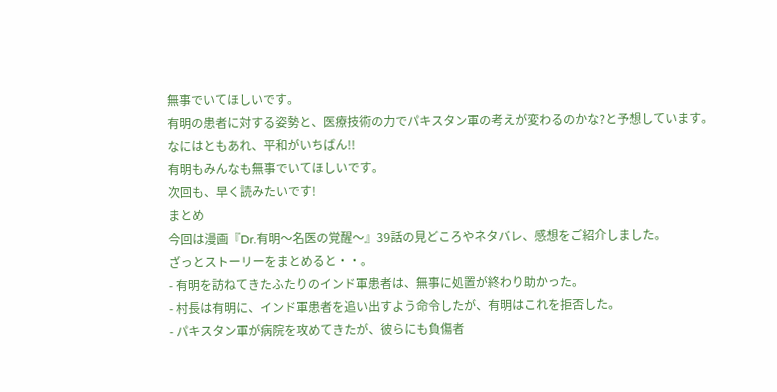無事でいてほしいです。
有明の患者に対する姿勢と、医療技術の力でパキスタン軍の考えが変わるのかな?と予想しています。
なにはともあれ、平和がいちばん!!
有明もみんなも無事でいてほしいです。
次回も、早く読みたいです!
まとめ
今回は漫画『Dr.有明〜名医の覚醒〜』39話の見どころやネタバレ、感想をご紹介しました。
ざっとストーリーをまとめると・・。
- 有明を訪ねてきたふたりのインド軍患者は、無事に処置が終わり助かった。
- 村長は有明に、インド軍患者を追い出すよう命令したが、有明はこれを拒否した。
- パキスタン軍が病院を攻めてきたが、彼らにも負傷者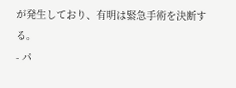が発生しており、有明は緊急手術を決断する。
- パ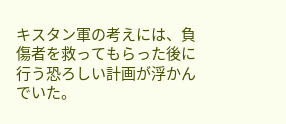キスタン軍の考えには、負傷者を救ってもらった後に行う恐ろしい計画が浮かんでいた。